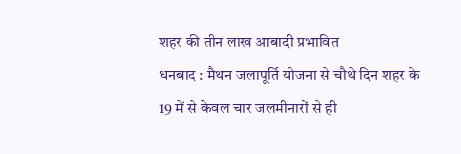शहर की तीन लाख आबादी प्रभावित
धनबाद : मैथन जलापूर्ति योजना से चौथे दिन शहर के 19 में से केवल चार जलमीनारों से ही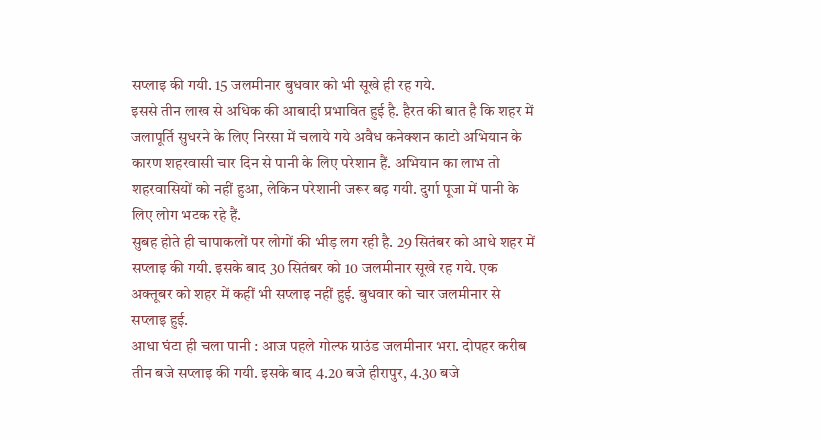सप्लाइ की गयी. 15 जलमीनार बुधवार को भी सूखे ही रह गये.
इससे तीन लाख से अधिक की आबादी प्रभावित हुई है. हैरत की बात है कि शहर में जलापूर्ति सुधरने के लिए निरसा में चलाये गये अवैध कनेक्शन काटो अभियान के कारण शहरवासी चार दिन से पानी के लिए परेशान हैं. अभियान का लाभ तो शहरवासियों को नहीं हुआ, लेकिन परेशानी जरूर बढ़ गयी. दुर्गा पूजा में पानी के लिए लोग भटक रहे हैं.
सुबह होते ही चापाकलों पर लोगों की भीड़ लग रही है. 29 सितंबर को आधे शहर में सप्लाइ की गयी. इसके बाद 30 सितंबर को 10 जलमीनार सूखे रह गये. एक अक्तूबर को शहर में कहीं भी सप्लाइ नहीं हुई. बुधवार को चार जलमीनार से सप्लाइ हुई.
आधा घंटा ही चला पानी : आज पहले गोल्फ ग्राउंड जलमीनार भरा. दोपहर करीब तीन बजे सप्लाइ की गयी. इसके बाद 4.20 बजे हीरापुर, 4.30 बजे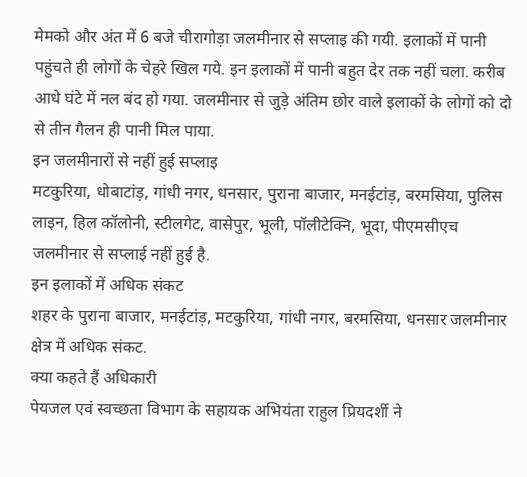मेमको और अंत में 6 बजे चीरागोड़ा जलमीनार से सप्लाइ की गयी. इलाकों में पानी पहुंचते ही लोगों के चेहरे खिल गये. इन इलाकों में पानी बहुत देर तक नहीं चला. करीब आधे घंटे में नल बंद हो गया. जलमीनार से जुड़े अंतिम छोर वाले इलाकों के लोगों को दो से तीन गैलन ही पानी मिल पाया.
इन जलमीनारों से नहीं हुई सप्लाइ
मटकुरिया, धोबाटांड़, गांधी नगर, धनसार, पुराना बाजार, मनईटांड़, बरमसिया, पुलिस लाइन, हिल कॉलोनी, स्टीलगेट, वासेपुर, भूली, पॉलीटेक्नि, भूदा, पीएमसीएच जलमीनार से सप्लाई नहीं हुई है.
इन इलाकों में अधिक संकट
शहर के पुराना बाजार, मनईटांड़, मटकुरिया, गांधी नगर, बरमसिया, धनसार जलमीनार क्षेत्र में अधिक संकट.
क्या कहते हैं अधिकारी
पेयजल एवं स्वच्छता विभाग के सहायक अभियंता राहुल प्रियदर्शी ने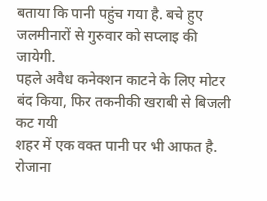बताया कि पानी पहुंच गया है. बचे हुए जलमीनारों से गुरुवार को सप्लाइ की जायेगी.
पहले अवैध कनेक्शन काटने के लिए मोटर बंद किया, फिर तकनीकी खराबी से बिजली कट गयी
शहर में एक वक्त पानी पर भी आफत है. रोजाना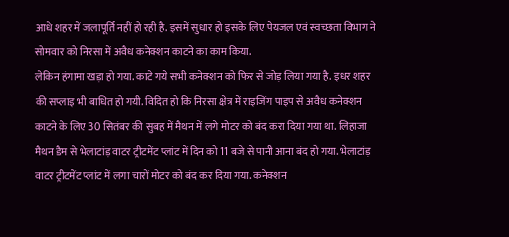आधे शहर में जलापूर्ति नहीं हो रही है. इसमें सुधार हो इसके लिए पेयजल एवं स्वच्छता विभाग ने सोमवार को निरसा में अवैध कनेक्शन काटने का काम किया.
लेकिन हंगामा खड़ा हो गया. काटे गये सभी कनेक्शन को फिर से जोड़ लिया गया है. इधर शहर की सप्लाइ भी बाधित हो गयी. विदित हो कि निरसा क्षेत्र में राइजिंग पाइप से अवैध कनेक्शन काटने के लिए 30 सितंबर की सुबह में मैथन में लगे मोटर को बंद करा दिया गया था. लिहाजा मैथन डैम से भेलाटांड़ वाटर ट्रीटमेंट प्लांट में दिन को 11 बजे से पानी आना बंद हो गया. भेलाटांड़ वाटर ट्रीटमेंट प्लांट में लगा चारों मोटर को बंद कर दिया गया. कनेक्शन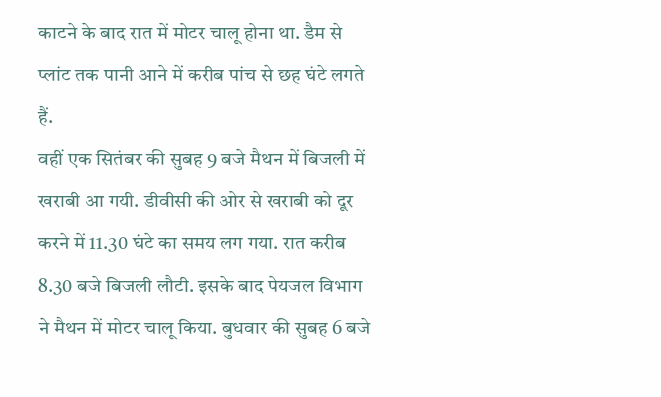काटने के बाद रात में मोटर चालू होना था. डैम से प्लांट तक पानी आने में करीब पांच से छह घंटे लगते हैं.
वहीं एक सितंबर की सुबह 9 बजे मैथन में बिजली में खराबी आ गयी. डीवीसी की ओर से खराबी को दूर करने में 11.30 घंटे का समय लग गया. रात करीब 8.30 बजे बिजली लौटी. इसके बाद पेयजल विभाग ने मैथन में मोटर चालू किया. बुधवार की सुबह 6 बजे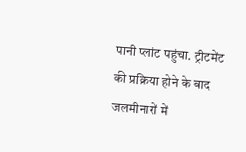पानी प्लांट पहुंचा. ट्रीटमेंट की प्रक्रिया होने के बाद जलमीनारों में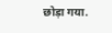छोड़ा गया.